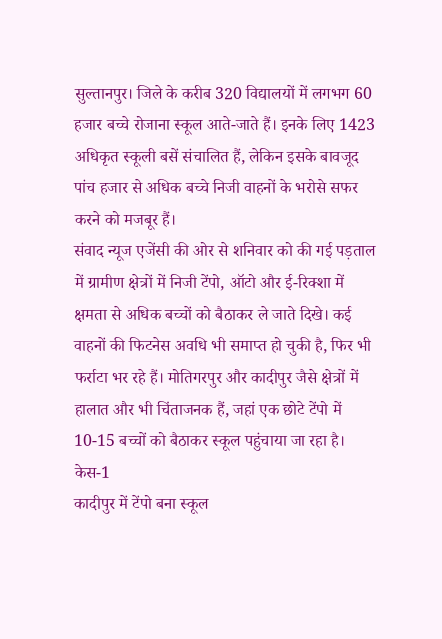सुल्तानपुर। जिले के करीब 320 विद्यालयों में लगभग 60 हजार बच्चे रोजाना स्कूल आते-जाते हैं। इनके लिए 1423 अधिकृत स्कूली बसें संचालित हैं, लेकिन इसके बावजूद पांच हजार से अधिक बच्चे निजी वाहनों के भरोसे सफर करने को मजबूर हैं।
संवाद न्यूज एजेंसी की ओर से शनिवार को की गई पड़ताल में ग्रामीण क्षेत्रों में निजी टेंपो, ऑटो और ई-रिक्शा में क्षमता से अधिक बच्चों को बैठाकर ले जाते दिखे। कई वाहनों की फिटनेस अवधि भी समाप्त हो चुकी है, फिर भी फर्राटा भर रहे हैं। मोतिगरपुर और कादीपुर जैसे क्षेत्रों में हालात और भी चिंताजनक हैं, जहां एक छोटे टेंपो में 10-15 बच्चों को बैठाकर स्कूल पहुंचाया जा रहा है।
केस-1
कादीपुर में टेंपो बना स्कूल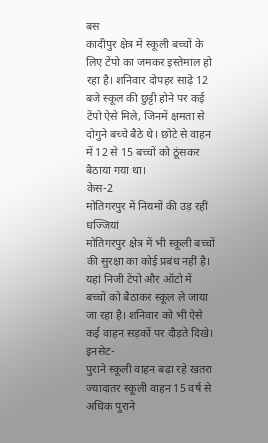बस
कादीपुर क्षेत्र में स्कूली बच्चों के लिए टेंपो का जमकर इस्तेमाल हो रहा है। शनिवार दोपहर साढ़े 12 बजे स्कूल की छुट्टी होने पर कई टेंपो ऐसे मिले, जिनमें क्षमता से दोगुने बच्चे बैठे थे। छोटे से वाहन में 12 से 15 बच्चों को ठूंसकर बैठाया गया था।
केस-2
मोतिगरपुर में नियमों की उड़ रहीं धज्जियां
मोतिगरपुर क्षेत्र में भी स्कूली बच्चों की सुरक्षा का कोई प्रबंध नहीं है। यहां निजी टेंपो और ऑटो में बच्चों को बैठाकर स्कूल ले जाया जा रहा है। शनिवार को भी ऐसे कई वाहन सड़कों पर दौड़ते दिखे।
इनसेट-
पुराने स्कूली वाहन बढ़ा रहे खतरा
ज्यादातर स्कूली वाहन 15 वर्ष से अधिक पुराने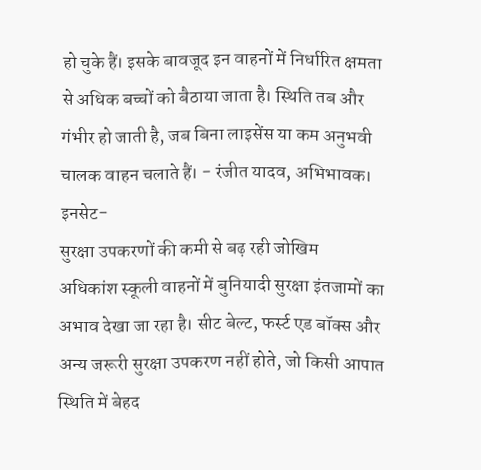हो चुके हैं। इसके बावजूद इन वाहनों में निर्धारित क्षमता से अधिक बच्चों को बैठाया जाता है। स्थिति तब और गंभीर हो जाती है, जब बिना लाइसेंस या कम अनुभवी चालक वाहन चलाते हैं। - रंजीत यादव, अभिभावक।
इनसेट-
सुरक्षा उपकरणों की कमी से बढ़ रही जोखिम
अधिकांश स्कूली वाहनों में बुनियादी सुरक्षा इंतजामों का अभाव देखा जा रहा है। सीट बेल्ट, फर्स्ट एड बॉक्स और अन्य जरूरी सुरक्षा उपकरण नहीं होते, जो किसी आपात स्थिति में बेहद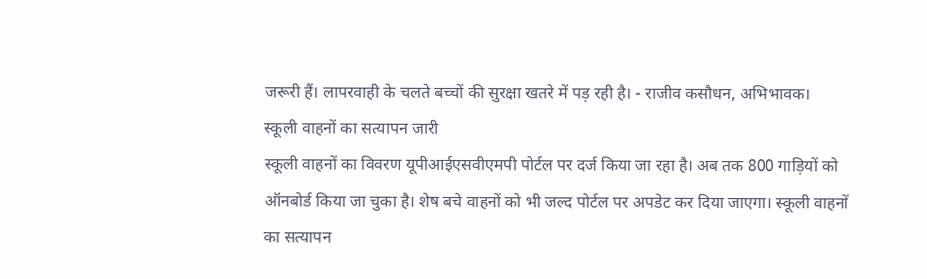जरूरी हैं। लापरवाही के चलते बच्चों की सुरक्षा खतरे में पड़ रही है। - राजीव कसौधन, अभिभावक।
स्कूली वाहनों का सत्यापन जारी
स्कूली वाहनों का विवरण यूपीआईएसवीएमपी पोर्टल पर दर्ज किया जा रहा है। अब तक 800 गाड़ियों को ऑनबोर्ड किया जा चुका है। शेष बचे वाहनों को भी जल्द पोर्टल पर अपडेट कर दिया जाएगा। स्कूली वाहनों का सत्यापन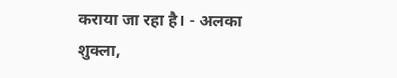कराया जा रहा है। - अलका शुक्ला,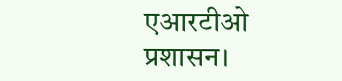एआरटीओ प्रशासन।